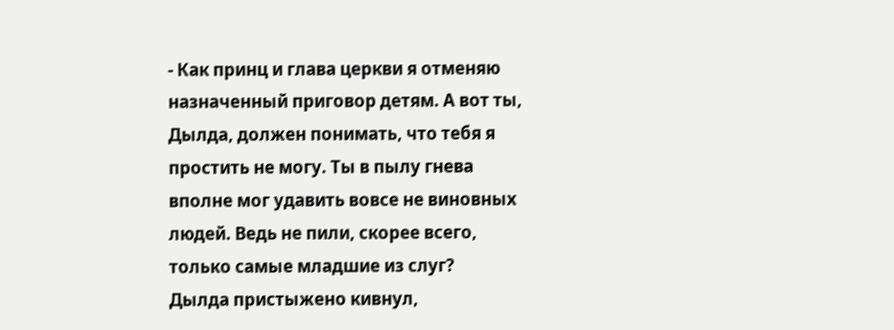- Как принц и глава церкви я отменяю назначенный приговор детям. А вот ты, Дылда, должен понимать, что тебя я простить не могу. Ты в пылу гнева вполне мог удавить вовсе не виновных людей. Ведь не пили, скорее всего, только самые младшие из слуг?
Дылда пристыжено кивнул,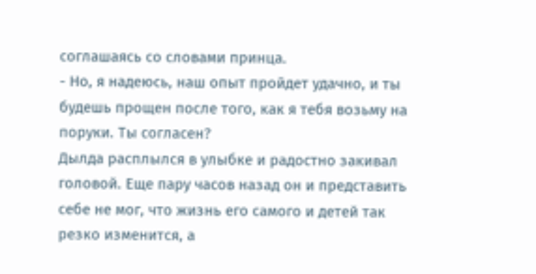соглашаясь со словами принца.
- Но, я надеюсь, наш опыт пройдет удачно, и ты будешь прощен после того, как я тебя возьму на поруки. Ты согласен?
Дылда расплылся в улыбке и радостно закивал головой. Еще пару часов назад он и представить себе не мог, что жизнь его самого и детей так резко изменится, а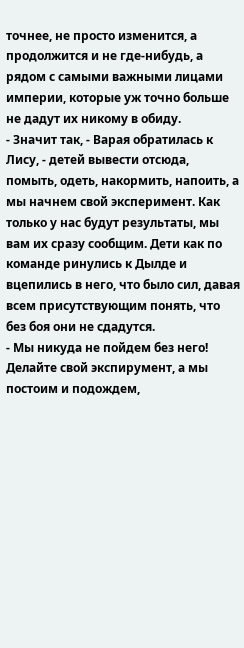точнее, не просто изменится, а продолжится и не где-нибудь, а рядом с самыми важными лицами империи, которые уж точно больше не дадут их никому в обиду.
- Значит так, - Варая обратилась к Лису, - детей вывести отсюда, помыть, одеть, накормить, напоить, а мы начнем свой эксперимент. Как только у нас будут результаты, мы вам их сразу сообщим. Дети как по команде ринулись к Дылде и вцепились в него, что было сил, давая всем присутствующим понять, что без боя они не сдадутся.
- Мы никуда не пойдем без него! Делайте свой экспирумент, а мы постоим и подождем,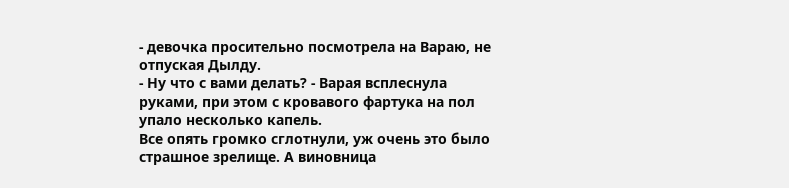- девочка просительно посмотрела на Вараю, не отпуская Дылду.
- Ну что с вами делать? - Варая всплеснула руками, при этом с кровавого фартука на пол упало несколько капель.
Все опять громко сглотнули, уж очень это было страшное зрелище. А виновница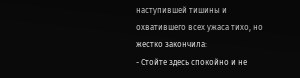наступившей тишины и охватившего всех ужаса тихо, но жестко закончила:
- Стойте здесь спокойно и не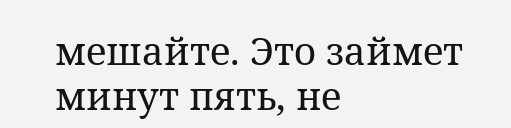мешайте. Это займет минут пять, не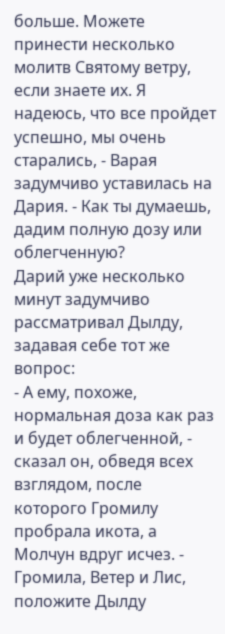больше. Можете принести несколько молитв Святому ветру, если знаете их. Я надеюсь, что все пройдет успешно, мы очень старались, - Варая задумчиво уставилась на Дария. - Как ты думаешь, дадим полную дозу или облегченную?
Дарий уже несколько минут задумчиво рассматривал Дылду, задавая себе тот же вопрос:
- А ему, похоже, нормальная доза как раз и будет облегченной, - сказал он, обведя всех взглядом, после которого Громилу пробрала икота, а Молчун вдруг исчез. - Громила, Ветер и Лис, положите Дылду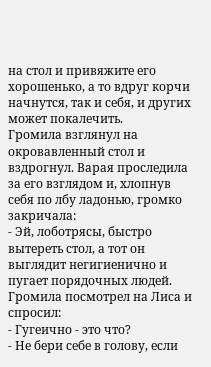на стол и привяжите его хорошенько, а то вдруг корчи начнутся, так и себя, и других может покалечить.
Громила взглянул на окровавленный стол и вздрогнул. Варая проследила за его взглядом и, хлопнув себя по лбу ладонью, громко закричала:
- Эй, лоботрясы, быстро вытереть стол, а тот он выглядит негигиенично и пугает порядочных людей.
Громила посмотрел на Лиса и спросил:
- Гугеично - это что?
- Не бери себе в голову, если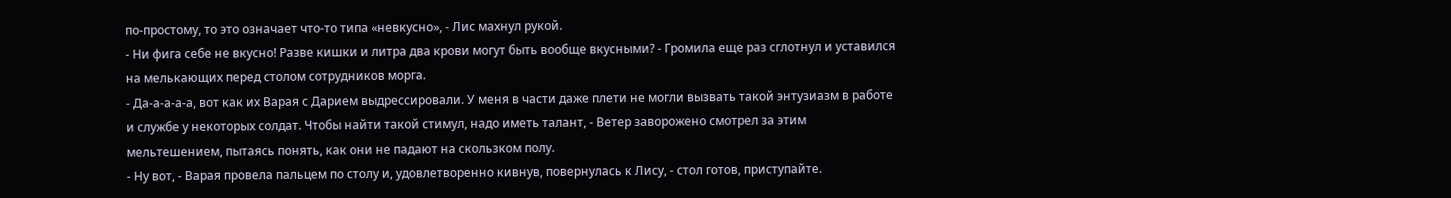по-простому, то это означает что-то типа «невкусно», - Лис махнул рукой.
- Ни фига себе не вкусно! Разве кишки и литра два крови могут быть вообще вкусными? - Громила еще раз сглотнул и уставился на мелькающих перед столом сотрудников морга.
- Да-а-а-а-а, вот как их Варая с Дарием выдрессировали. У меня в части даже плети не могли вызвать такой энтузиазм в работе и службе у некоторых солдат. Чтобы найти такой стимул, надо иметь талант, - Ветер заворожено смотрел за этим мельтешением, пытаясь понять, как они не падают на скользком полу.
- Ну вот, - Варая провела пальцем по столу и, удовлетворенно кивнув, повернулась к Лису, - стол готов, приступайте.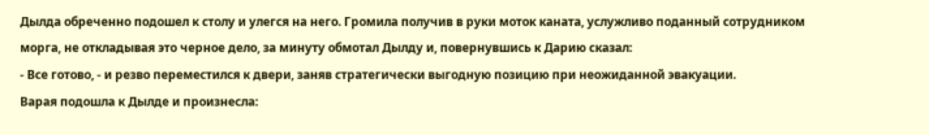Дылда обреченно подошел к столу и улегся на него. Громила получив в руки моток каната, услужливо поданный сотрудником морга, не откладывая это черное дело, за минуту обмотал Дылду и, повернувшись к Дарию сказал:
- Все готово, - и резво переместился к двери, заняв стратегически выгодную позицию при неожиданной эвакуации.
Варая подошла к Дылде и произнесла: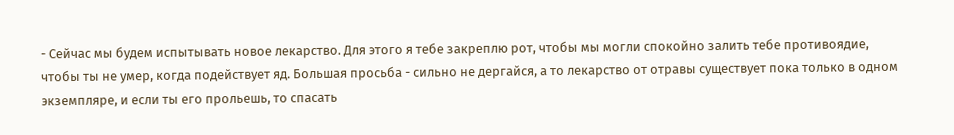- Сейчас мы будем испытывать новое лекарство. Для этого я тебе закреплю рот, чтобы мы могли спокойно залить тебе противоядие, чтобы ты не умер, когда подействует яд. Большая просьба - сильно не дергайся, а то лекарство от отравы существует пока только в одном экземпляре, и если ты его прольешь, то спасать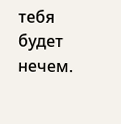тебя будет нечем.